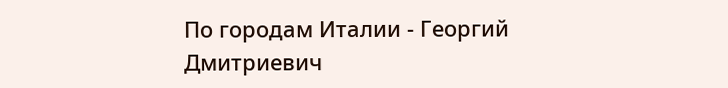По городам Италии - Георгий Дмитриевич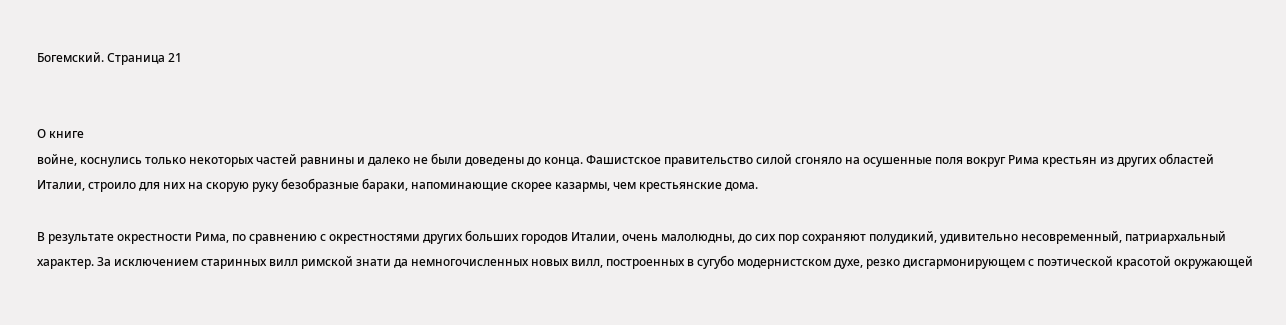Богемский. Страница 21


О книге
войне, коснулись только некоторых частей равнины и далеко не были доведены до конца. Фашистское правительство силой сгоняло на осушенные поля вокруг Рима крестьян из других областей Италии, строило для них на скорую руку безобразные бараки, напоминающие скорее казармы, чем крестьянские дома.

В результате окрестности Рима, по сравнению с окрестностями других больших городов Италии, очень малолюдны, до сих пор сохраняют полудикий, удивительно несовременный, патриархальный характер. За исключением старинных вилл римской знати да немногочисленных новых вилл, построенных в сугубо модернистском духе, резко дисгармонирующем с поэтической красотой окружающей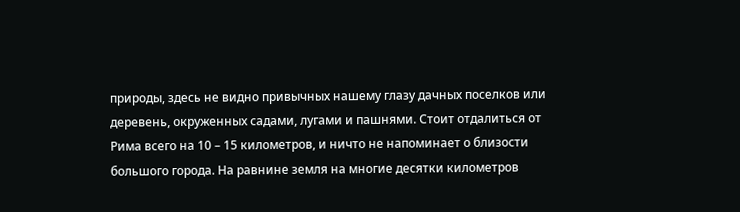природы, здесь не видно привычных нашему глазу дачных поселков или деревень, окруженных садами, лугами и пашнями. Стоит отдалиться от Рима всего на 10 – 15 километров, и ничто не напоминает о близости большого города. На равнине земля на многие десятки километров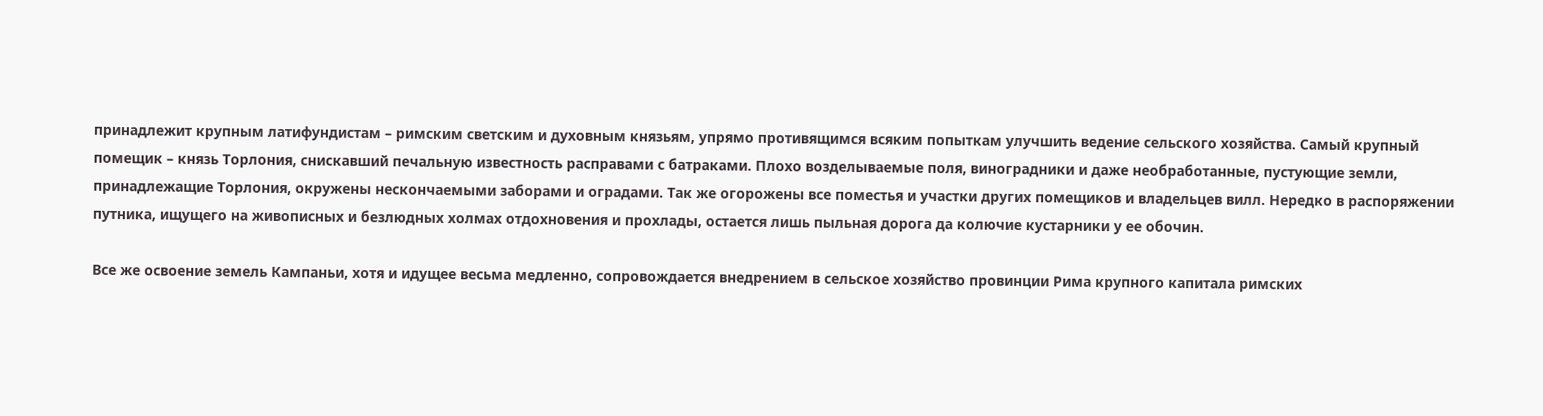принадлежит крупным латифундистам – римским светским и духовным князьям, упрямо противящимся всяким попыткам улучшить ведение сельского хозяйства. Самый крупный помещик – князь Торлония, снискавший печальную известность расправами с батраками. Плохо возделываемые поля, виноградники и даже необработанные, пустующие земли, принадлежащие Торлония, окружены нескончаемыми заборами и оградами. Так же огорожены все поместья и участки других помещиков и владельцев вилл. Нередко в распоряжении путника, ищущего на живописных и безлюдных холмах отдохновения и прохлады, остается лишь пыльная дорога да колючие кустарники у ее обочин.

Все же освоение земель Кампаньи, хотя и идущее весьма медленно, сопровождается внедрением в сельское хозяйство провинции Рима крупного капитала римских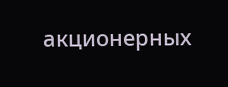акционерных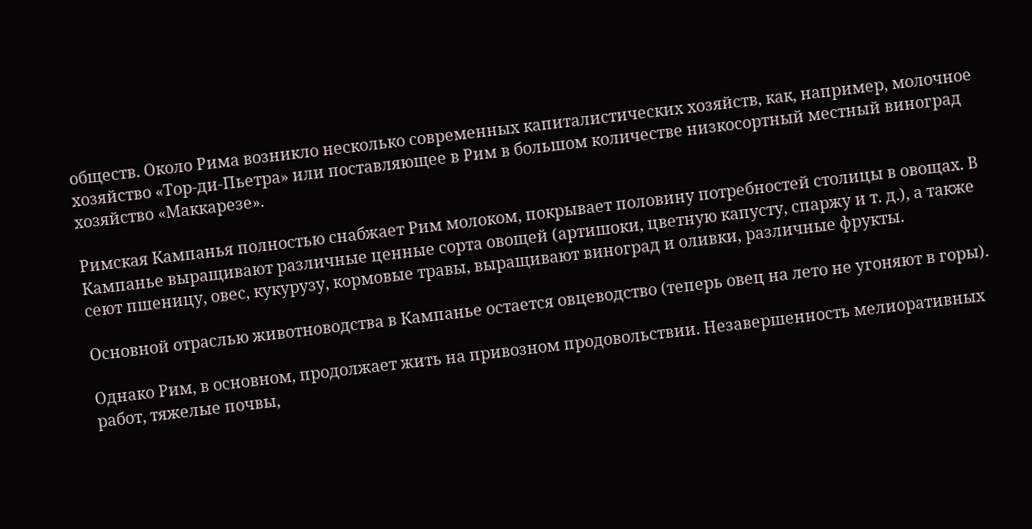обществ. Около Рима возникло несколько современных капиталистических хозяйств, как, например, молочное хозяйство «Тор-ди-Пьетра» или поставляющее в Рим в большом количестве низкосортный местный виноград хозяйство «Маккарезе».

Римская Кампанья полностью снабжает Рим молоком, покрывает половину потребностей столицы в овощах. В Кампанье выращивают различные ценные сорта овощей (артишоки, цветную капусту, спаржу и т. д.), а также сеют пшеницу, овес, кукурузу, кормовые травы, выращивают виноград и оливки, различные фрукты.

Основной отраслью животноводства в Кампанье остается овцеводство (теперь овец на лето не угоняют в горы).

Однако Рим, в основном, продолжает жить на привозном продовольствии. Незавершенность мелиоративных работ, тяжелые почвы,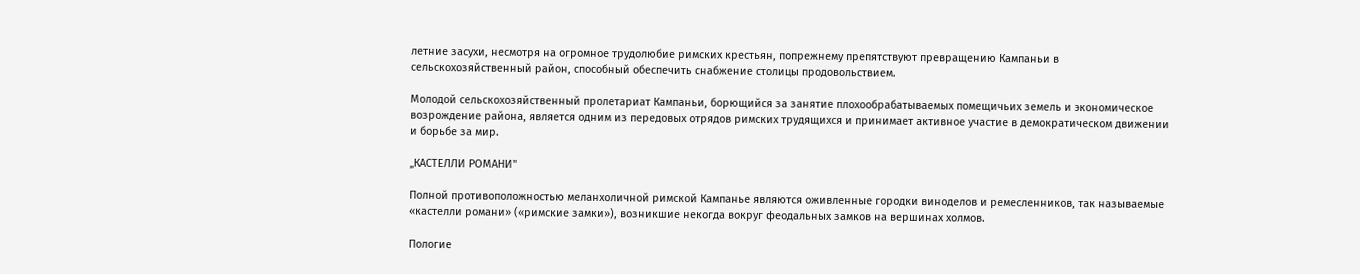летние засухи, несмотря на огромное трудолюбие римских крестьян, попрежнему препятствуют превращению Кампаньи в сельскохозяйственный район, способный обеспечить снабжение столицы продовольствием.

Молодой сельскохозяйственный пролетариат Кампаньи, борющийся за занятие плохообрабатываемых помещичьих земель и экономическое возрождение района, является одним из передовых отрядов римских трудящихся и принимает активное участие в демократическом движении и борьбе за мир.

„КАСТЕЛЛИ РОМАНИ"

Полной противоположностью меланхоличной римской Кампанье являются оживленные городки виноделов и ремесленников, так называемые «кастелли романи» («римские замки»), возникшие некогда вокруг феодальных замков на вершинах холмов.

Пологие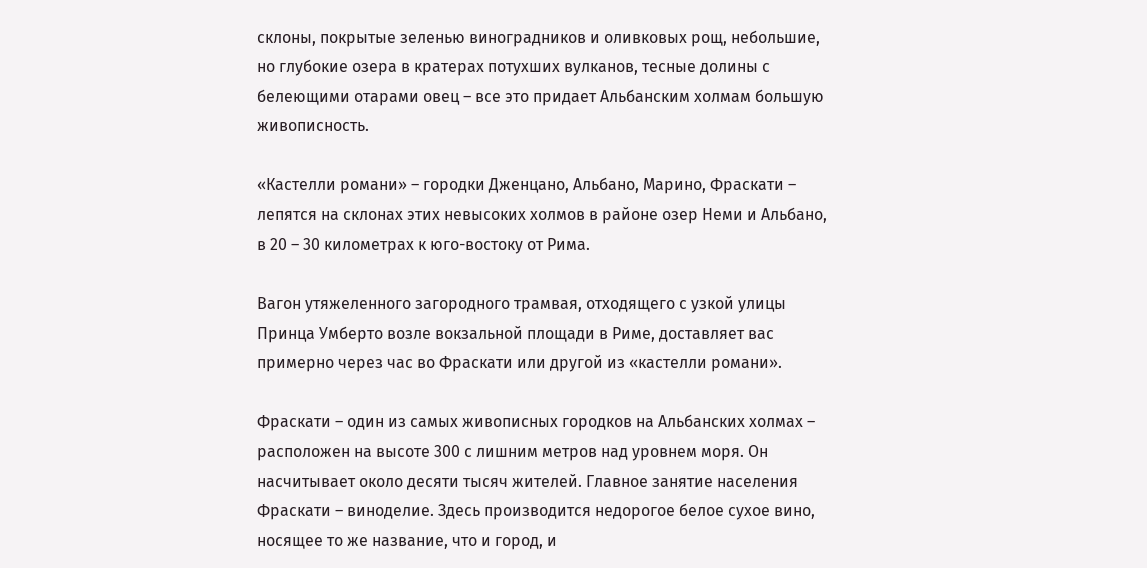склоны, покрытые зеленью виноградников и оливковых рощ, небольшие, но глубокие озера в кратерах потухших вулканов, тесные долины с белеющими отарами овец – все это придает Альбанским холмам большую живописность.

«Кастелли романи» – городки Дженцано, Альбано, Марино, Фраскати – лепятся на склонах этих невысоких холмов в районе озер Неми и Альбано, в 20 – 30 километрах к юго-востоку от Рима.

Вагон утяжеленного загородного трамвая, отходящего с узкой улицы Принца Умберто возле вокзальной площади в Риме, доставляет вас примерно через час во Фраскати или другой из «кастелли романи».

Фраскати – один из самых живописных городков на Альбанских холмах – расположен на высоте 300 с лишним метров над уровнем моря. Он насчитывает около десяти тысяч жителей. Главное занятие населения Фраскати – виноделие. Здесь производится недорогое белое сухое вино, носящее то же название, что и город, и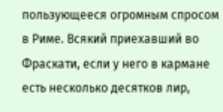пользующееся огромным спросом в Риме. Всякий приехавший во Фраскати, если у него в кармане есть несколько десятков лир,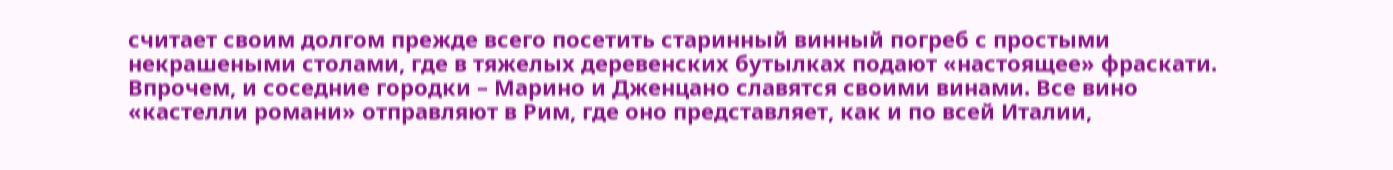считает своим долгом прежде всего посетить старинный винный погреб с простыми некрашеными столами, где в тяжелых деревенских бутылках подают «настоящее» фраскати. Впрочем, и соседние городки – Марино и Дженцано славятся своими винами. Все вино «кастелли романи» отправляют в Рим, где оно представляет, как и по всей Италии,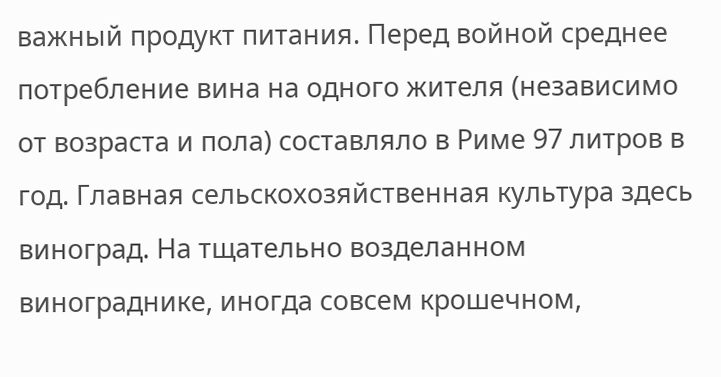важный продукт питания. Перед войной среднее потребление вина на одного жителя (независимо от возраста и пола) составляло в Риме 97 литров в год. Главная сельскохозяйственная культура здесь виноград. На тщательно возделанном винограднике, иногда совсем крошечном,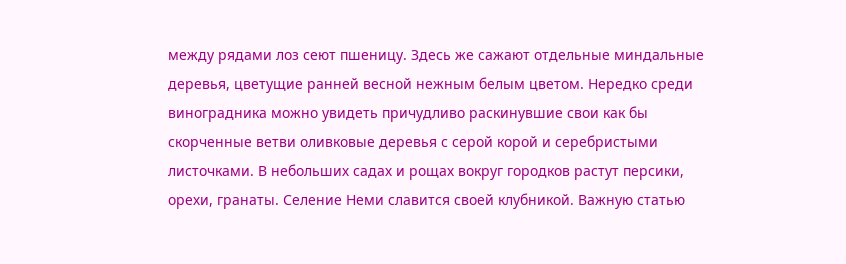между рядами лоз сеют пшеницу. Здесь же сажают отдельные миндальные деревья, цветущие ранней весной нежным белым цветом. Нередко среди виноградника можно увидеть причудливо раскинувшие свои как бы скорченные ветви оливковые деревья с серой корой и серебристыми листочками. В небольших садах и рощах вокруг городков растут персики, орехи, гранаты. Селение Неми славится своей клубникой. Важную статью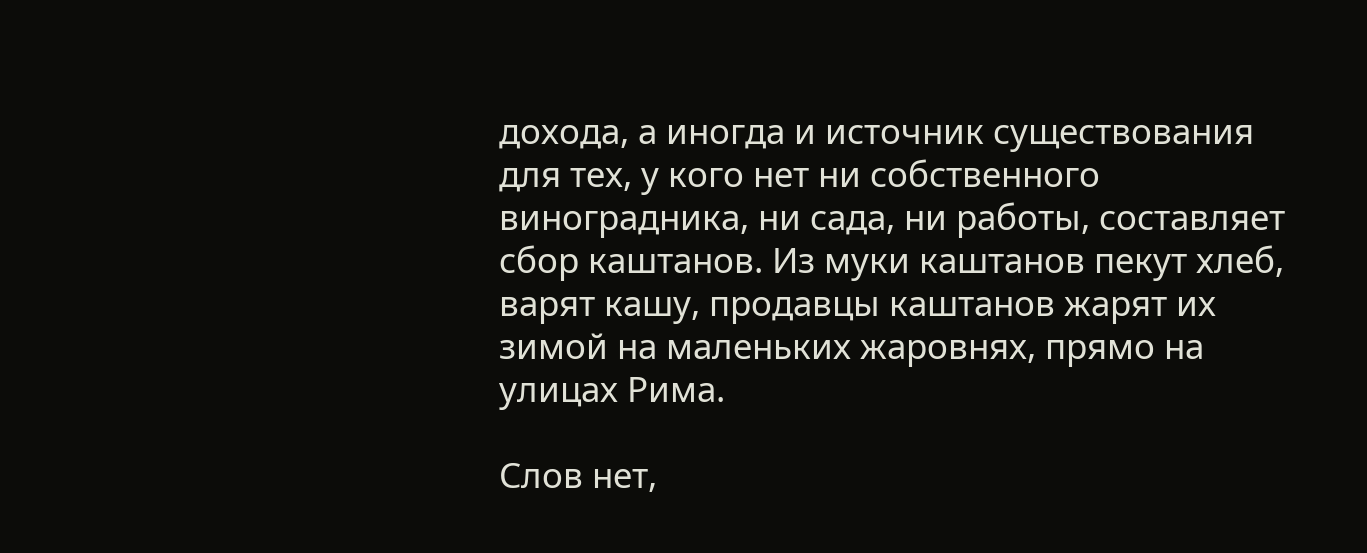дохода, а иногда и источник существования для тех, у кого нет ни собственного виноградника, ни сада, ни работы, составляет сбор каштанов. Из муки каштанов пекут хлеб, варят кашу, продавцы каштанов жарят их зимой на маленьких жаровнях, прямо на улицах Рима.

Слов нет,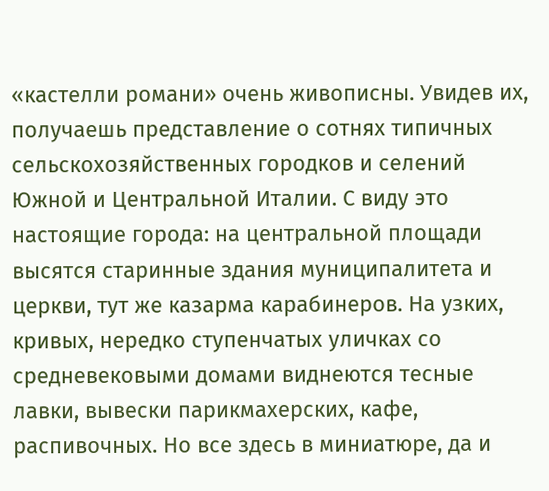«кастелли романи» очень живописны. Увидев их, получаешь представление о сотнях типичных сельскохозяйственных городков и селений Южной и Центральной Италии. С виду это настоящие города: на центральной площади высятся старинные здания муниципалитета и церкви, тут же казарма карабинеров. На узких, кривых, нередко ступенчатых уличках со средневековыми домами виднеются тесные лавки, вывески парикмахерских, кафе, распивочных. Но все здесь в миниатюре, да и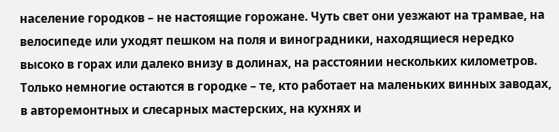население городков – не настоящие горожане. Чуть свет они уезжают на трамвае, на велосипеде или уходят пешком на поля и виноградники, находящиеся нередко высоко в горах или далеко внизу в долинах, на расстоянии нескольких километров. Только немногие остаются в городке – те, кто работает на маленьких винных заводах, в авторемонтных и слесарных мастерских, на кухнях и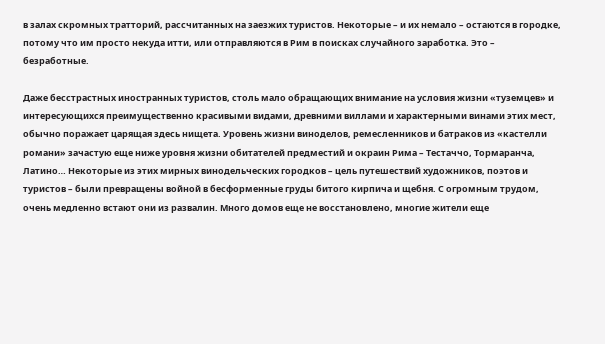в залах скромных тратторий, рассчитанных на заезжих туристов. Некоторые – и их немало – остаются в городке, потому что им просто некуда итти, или отправляются в Рим в поисках случайного заработка. Это – безработные.

Даже бесстрастных иностранных туристов, столь мало обращающих внимание на условия жизни «туземцев» и интересующихся преимущественно красивыми видами, древними виллами и характерными винами этих мест, обычно поражает царящая здесь нищета. Уровень жизни виноделов, ремесленников и батраков из «кастелли романи» зачастую еще ниже уровня жизни обитателей предместий и окраин Рима – Тестаччо, Тормаранча, Латино… Некоторые из этих мирных винодельческих городков – цель путешествий художников, поэтов и туристов – были превращены войной в бесформенные груды битого кирпича и щебня. С огромным трудом, очень медленно встают они из развалин. Много домов еще не восстановлено, многие жители еще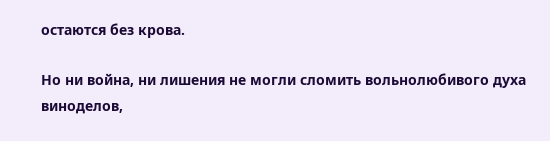остаются без крова.

Но ни война, ни лишения не могли сломить вольнолюбивого духа виноделов,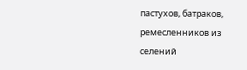пастухов, батраков, ремесленников из селений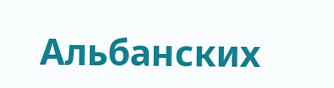Альбанских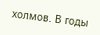холмов. В годы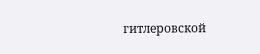гитлеровской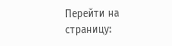Перейти на страницу: